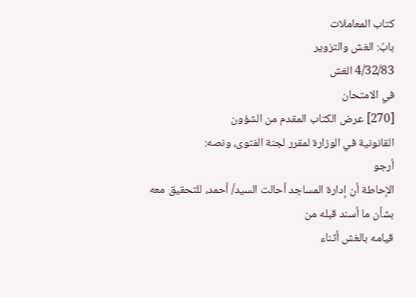كتاب المعاملات
بابُ: الغش والتزوير
4/32/83 الغش
في الامتحان
[270] عرض الكتاب المقدم من الشؤون
القانونية في الوزارة لمقرر لجنة الفتوى، ونصه:
أرجو
الإحاطة أن إدارة المساجد أحالت السيد/ أحمد، للتحقيق معه بشأن ما أسند قبله من
قيامه بالغش أثناء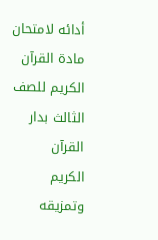أدائه لامتحان مادة القرآن الكريم للصف الثالث بدار القرآن
الكريم وتمزيقه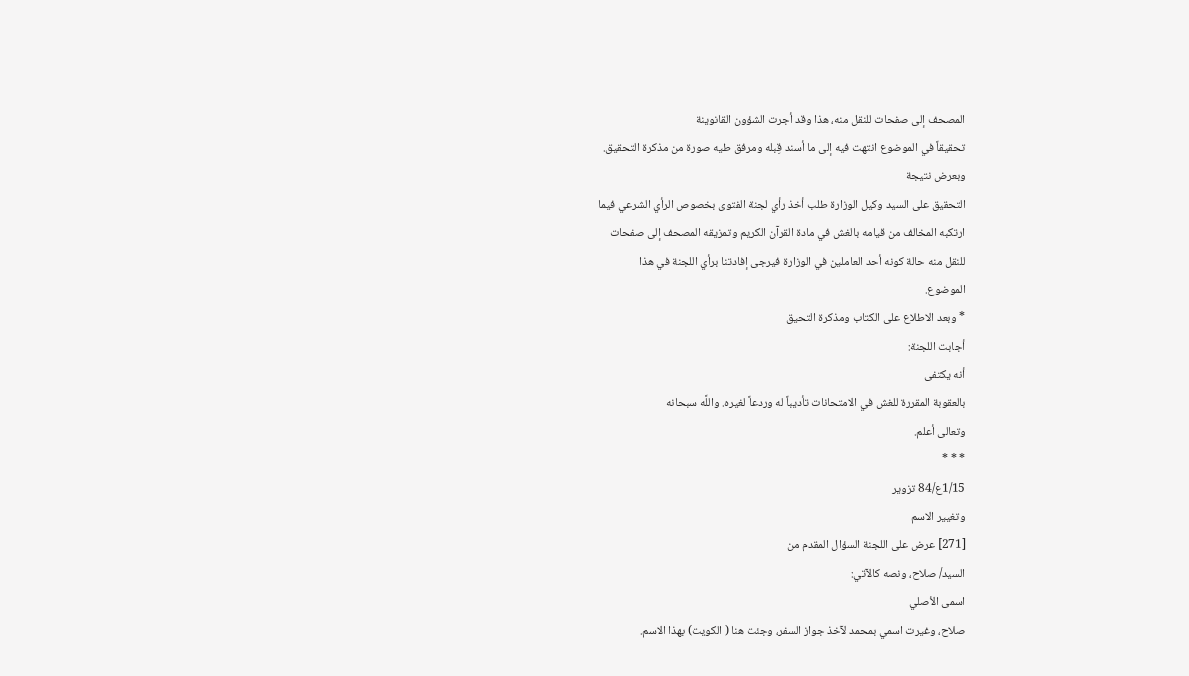المصحف إلى صفحات للنقل منه، هذا وقد أجرت الشؤون القانوينة
تحقيقاً في الموضوع انتهت فيه إلى ما أسند قِبله ومرفق طيه صورة من مذكرة التحقيق.
وبعرض نتيجة
التحقيق على السيد وكيل الوزارة طلب أخذ رأي لجنة الفتوى بخصوص الرأي الشرعي فيما
ارتكبه المخالف من قيامه بالغش في مادة القرآن الكريم وتمزيقه المصحف إلى صفحات
للنقل منه حالة كونه أحد العاملين في الوزارة فيرجى إفادتنا برأي اللجنة في هذا
الموضوع.
* وبعد الاطلاع على الكتاب ومذكرة التحيق
أجابت اللجنة:
أنه يكتفى
بالعقوبة المقررة للغش في الامتحانات تأديباً له وردعاً لغيره. واللَّه سبحانه
وتعالى أعلم.
* * *
1/15ع/84 تزوير
وتغيير الاسم
[271] عرض على اللجنة السؤال المقدم من
السيد/ صلاح، ونصه كالآتي:
اسمى الأصلي
صلاح، وغيرت اسمي بمحمد لآخذ جواز السفر، وجئت هنا ( الكويت) بهذا الاسم.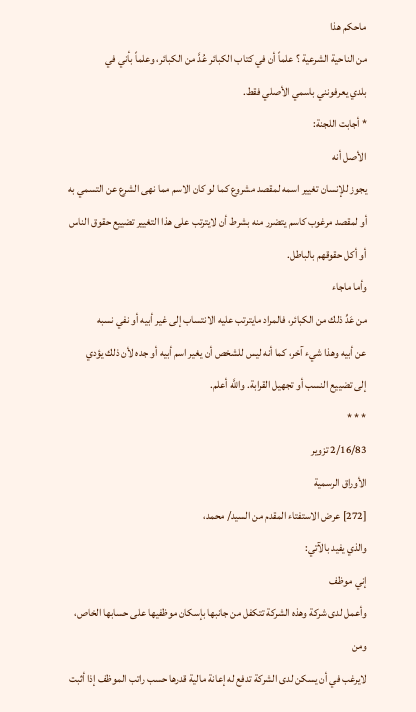ماحكم هذا
من الناحية الشرعية ؟ علماً أن في كتاب الكبائر عُدَّ من الكبائر، وعلماً بأني في
بلدي يعرفونني باسمي الأصلي فقط.
* أجابت اللجنة:
الأصل أنه
يجوز للإنسان تغيير اسمه لمقصد مشروع كما لو كان الاسم مما نهى الشرع عن التسمي به
أو لمقصد مرغوب كاسم يتضرر منه بشرط أن لايترتب على هذا التغيير تضييع حقوق الناس
أو أكل حقوقهم بالباطل.
وأما ماجاء
من عَدِّ ذلك من الكبائر، فالمراد مايترتب عليه الانتساب إلى غير أبيه أو نفي نسبه
عن أبيه وهذا شيء آخر، كما أنه ليس للشخص أن يغير اسم أبيه أو جده لأن ذلك يؤدي
إلى تضييع النسب أو تجهيل القرابة. واللَّه أعلم.
* * *
2/16/83 تزوير
الأوراق الرسمية
[272] عرض الاستفتاء المقدم من السيد/ محمد،
والذي يفيد بالآتي:
إني موظف
وأعمل لدى شركة وهذه الشركة تتكفل من جانبها بإسكان موظفيها على حسابها الخاص، ومن
لايرغب في أن يسكن لدى الشركة تدفع له إعانة مالية قدرها حسب راتب الموظف إذا أثبت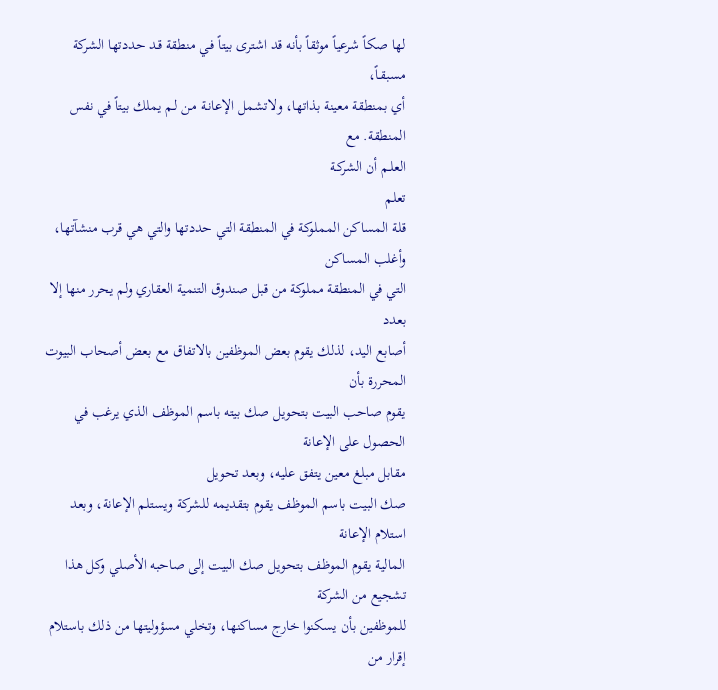لها صكاً شرعياً موثقاً بأنه قد اشترى بيتاً فـي منطقة قـد حددتها الشركة مسبقـاً،
أي بمنطقة معينة بذاتها، ولاتشمل الإعانـة مـن لـم يملك بيتاً في نفس المنطقة. مع
العلـم أن الشركـة
تعلم
قلة المساكن المملوكة في المنطقة التي حددتها والتي هي قرب منشآتها، وأغلب المساكن
التي في المنطقة مملوكة من قبل صندوق التنمية العقاري ولم يحرر منها إلا بعدد
أصابع اليد، لذلك يقوم بعض الموظفين بالاتفاق مع بعض أصحاب البيوت المحررة بأن
يقوم صاحب البيت بتحويل صك بيته باسم الموظف الذي يرغب في الحصول على الإعانة
مقابل مبلغ معين يتفق عليه، وبعد تحويل
صك البيت باسم الموظف يقوم بتقديمه للشركة ويستلم الإعانة، وبعد استلام الإعانة
المالية يقوم الموظف بتحويل صك البيت إلى صاحبه الأصلي وكل هذا تشجيع من الشركة
للموظفين بأن يسكنوا خارج مساكنها، وتخلي مسؤوليتها من ذلك باستلام إقرار من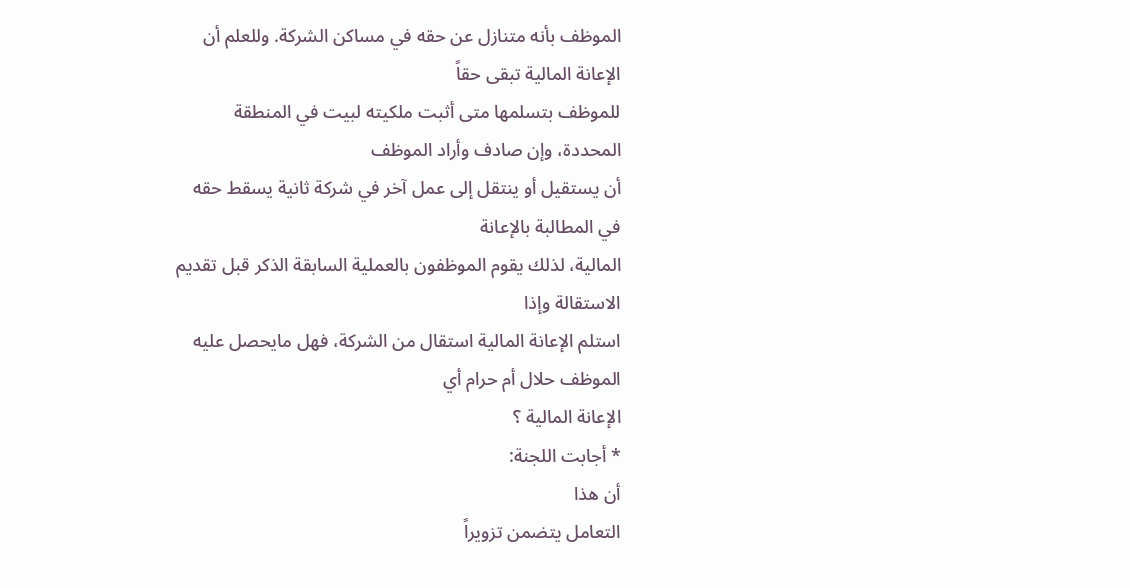الموظف بأنه متنازل عن حقه في مساكن الشركة. وللعلم أن الإعانة المالية تبقى حقاً
للموظف بتسلمها متى أثبت ملكيته لبيت في المنطقة المحددة، وإن صادف وأراد الموظف
أن يستقيل أو ينتقل إلى عمل آخر في شركة ثانية يسقط حقه في المطالبة بالإعانة
المالية، لذلك يقوم الموظفون بالعملية السابقة الذكر قبل تقديم الاستقالة وإذا
استلم الإعانة المالية استقال من الشركة، فهل مايحصل عليه الموظف حلال أم حرام أي
الإعانة المالية ؟
* أجابت اللجنة:
أن هذا
التعامل يتضمن تزويراً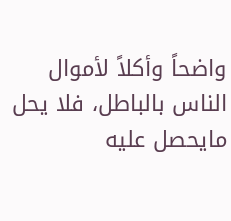واضحاً وأكلاً لأموال الناس بالباطل، فلا يحل مايحصل عليه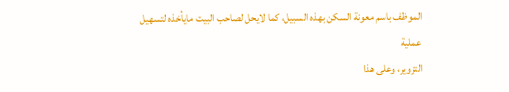الموظف باسم معونة السكن بهذه السبيل، كما لايحل لصاحب البيت مايأخذه لتسهيل عملية
التزوير، وعلى هذا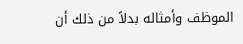الموظف وأمثاله بدلاً من ذلك أن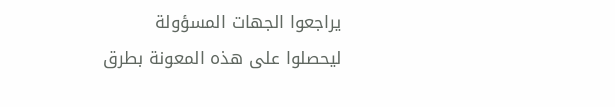يراجعوا الجهات المسؤولة
ليحصلوا على هذه المعونة بطرق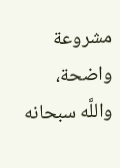مشروعة واضحة، واللَّه سبحانه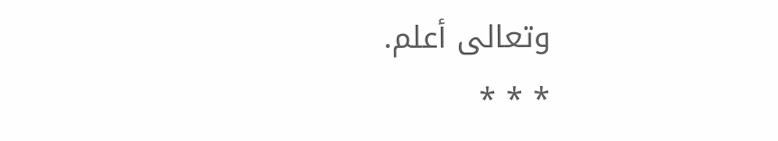وتعالى أعلم.
* * *